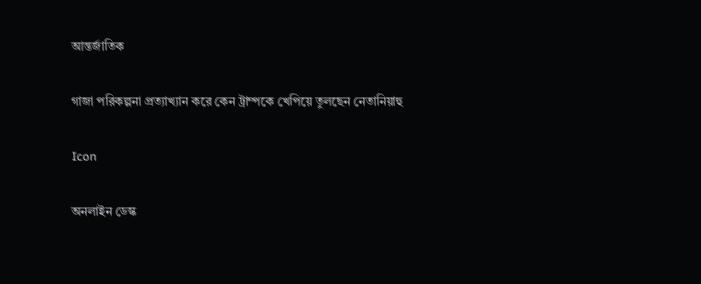আন্তর্জাতিক

গাজা পরিকল্পনা প্রত্যাখ্যান করে কেন ট্রাম্পকে খেপিয়ে তুলছেন নেতানিয়াহু

Icon

অনলাইন ডেস্ক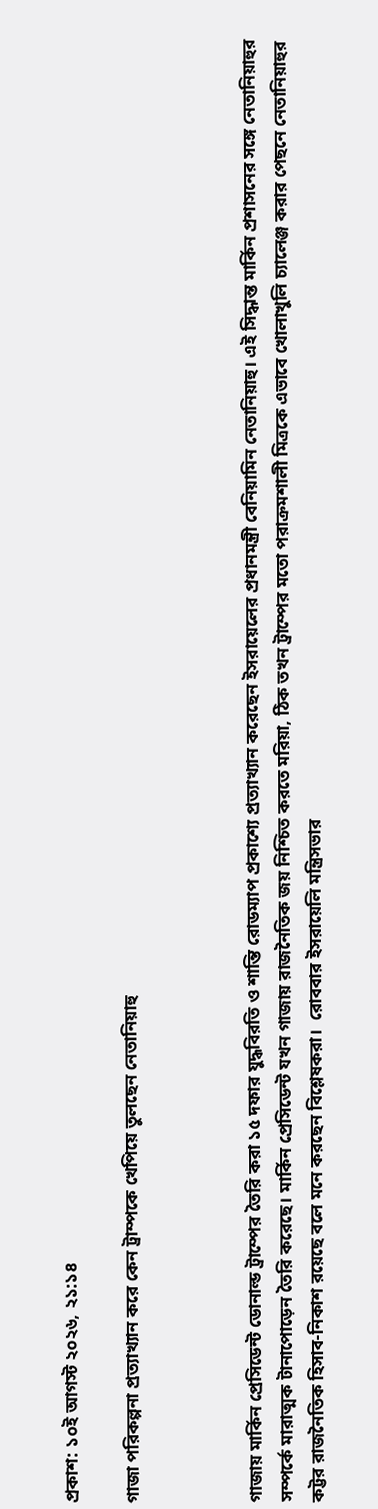প্রকাশ: ১০ই আগস্ট ২০২৬, ২১:১৪

গাজা পরিকল্পনা প্রত্যাখ্যান করে কেন ট্রাম্পকে খেপিয়ে তুলছেন নেতানিয়াহু



গাজায় মার্কিন প্রেসিডেন্ট ডোনাল্ড ট্রাম্পের তৈরি করা ১৫ দফার যুদ্ধবিরতি ও শান্তি রোডম্যাপ প্রকাশ্যে প্রত্যাখ্যান করেছেন ইসরায়েলের প্রধানমন্ত্রী বেনিয়ামিন নেতানিয়াহু। এই সিদ্ধান্ত মার্কিন প্রশাসনের সঙ্গে নেতানিয়াহুর সম্পর্কে মারাত্মক টানাপোড়েন তৈরি করেছে। মার্কিন প্রেসিডেন্ট যখন গাজায় রাজনৈতিক জয় নিশ্চিত করতে মরিয়া, ঠিক তখন ট্রাম্পের মতো পরাক্রমশালী মিত্রকে এভাবে খোলাখুলি চ্যালেঞ্জ করার পেছনে নেতানিয়াহুর কট্টর রাজনৈতিক হিসাব-নিকাশ রয়েছে বলে মনে করছেন বিশ্লেষকরা।  রোববার ইসরায়েলি মন্ত্রিসভার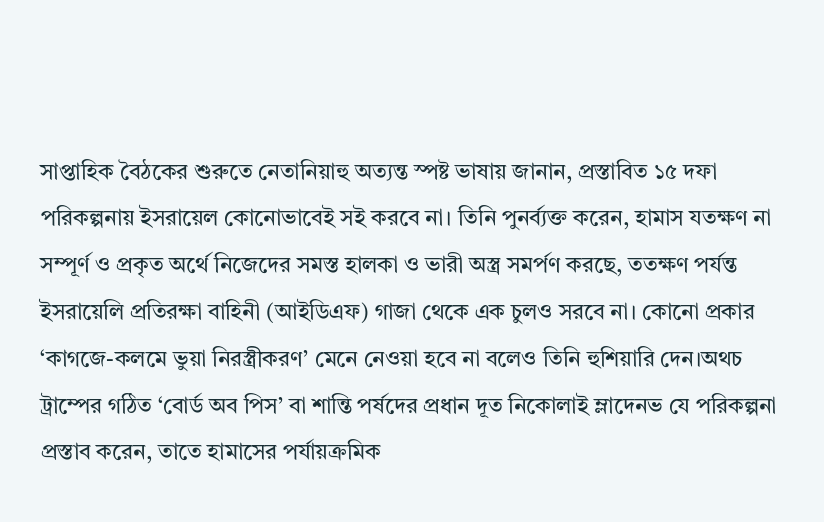সাপ্তাহিক বৈঠকের শুরুতে নেতানিয়াহু অত্যন্ত স্পষ্ট ভাষায় জানান, প্রস্তাবিত ১৫ দফা পরিকল্পনায় ইসরায়েল কোনোভাবেই সই করবে না। তিনি পুনর্ব্যক্ত করেন, হামাস যতক্ষণ না সম্পূর্ণ ও প্রকৃত অর্থে নিজেদের সমস্ত হালকা ও ভারী অস্ত্র সমর্পণ করছে, ততক্ষণ পর্যন্ত ইসরায়েলি প্রতিরক্ষা বাহিনী (আইডিএফ) গাজা থেকে এক চুলও সরবে না। কোনো প্রকার ‘কাগজে-কলমে ভুয়া নিরস্ত্রীকরণ’ মেনে নেওয়া হবে না বলেও তিনি হুশিয়ারি দেন।অথচ ট্রাম্পের গঠিত ‘বোর্ড অব পিস’ বা শান্তি পর্ষদের প্রধান দূত নিকোলাই ম্লাদেনভ যে পরিকল্পনা প্রস্তাব করেন, তাতে হামাসের পর্যায়ক্রমিক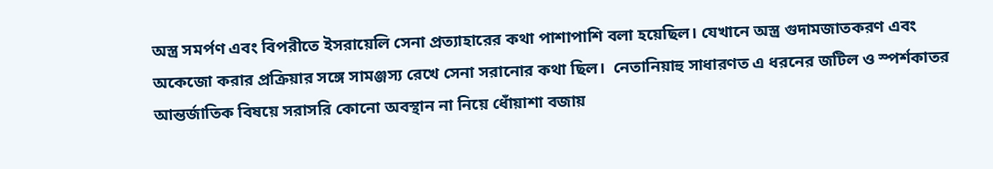অস্ত্র সমর্পণ এবং বিপরীতে ইসরায়েলি সেনা প্রত্যাহারের কথা পাশাপাশি বলা হয়েছিল। যেখানে অস্ত্র গুদামজাতকরণ এবং অকেজো করার প্রক্রিয়ার সঙ্গে সামঞ্জস্য রেখে সেনা সরানোর কথা ছিল।  নেতানিয়াহু সাধারণত এ ধরনের জটিল ও স্পর্শকাতর আন্তর্জাতিক বিষয়ে সরাসরি কোনো অবস্থান না নিয়ে ধোঁয়াশা বজায়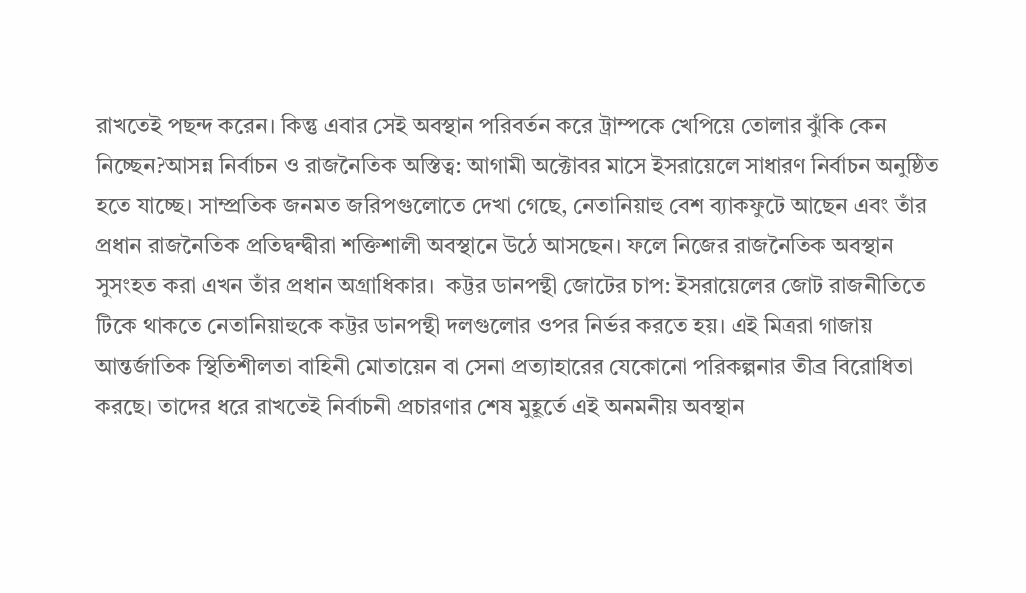রাখতেই পছন্দ করেন। কিন্তু এবার সেই অবস্থান পরিবর্তন করে ট্রাম্পকে খেপিয়ে তোলার ঝুঁকি কেন নিচ্ছেন?আসন্ন নির্বাচন ও রাজনৈতিক অস্তিত্ব: আগামী অক্টোবর মাসে ইসরায়েলে সাধারণ নির্বাচন অনুষ্ঠিত হতে যাচ্ছে। সাম্প্রতিক জনমত জরিপগুলোতে দেখা গেছে, নেতানিয়াহু বেশ ব্যাকফুটে আছেন এবং তাঁর প্রধান রাজনৈতিক প্রতিদ্বন্দ্বীরা শক্তিশালী অবস্থানে উঠে আসছেন। ফলে নিজের রাজনৈতিক অবস্থান সুসংহত করা এখন তাঁর প্রধান অগ্রাধিকার।  কট্টর ডানপন্থী জোটের চাপ: ইসরায়েলের জোট রাজনীতিতে টিকে থাকতে নেতানিয়াহুকে কট্টর ডানপন্থী দলগুলোর ওপর নির্ভর করতে হয়। এই মিত্ররা গাজায় আন্তর্জাতিক স্থিতিশীলতা বাহিনী মোতায়েন বা সেনা প্রত্যাহারের যেকোনো পরিকল্পনার তীব্র বিরোধিতা করছে। তাদের ধরে রাখতেই নির্বাচনী প্রচারণার শেষ মুহূর্তে এই অনমনীয় অবস্থান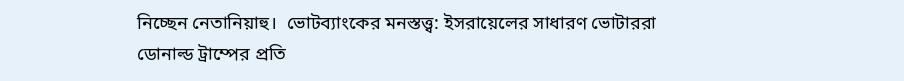নিচ্ছেন নেতানিয়াহু।  ভোটব্যাংকের মনস্তত্ত্ব: ইসরায়েলের সাধারণ ভোটাররা ডোনাল্ড ট্রাম্পের প্রতি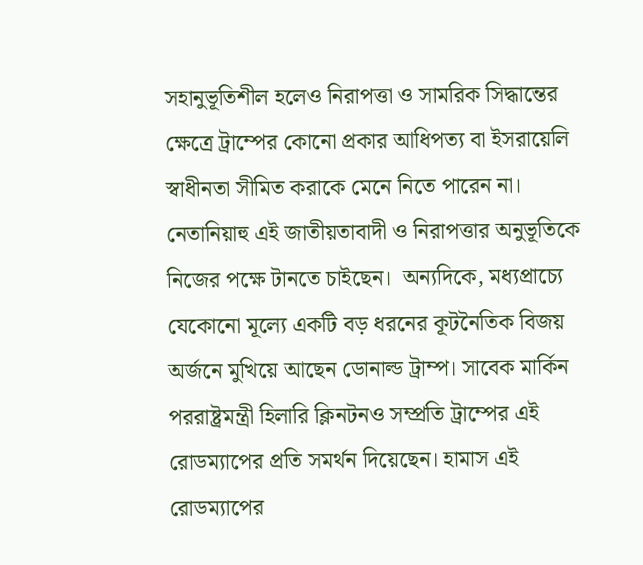সহানুভূতিশীল হলেও নিরাপত্তা ও সামরিক সিদ্ধান্তের ক্ষেত্রে ট্রাম্পের কোনো প্রকার আধিপত্য বা ইসরায়েলি স্বাধীনতা সীমিত করাকে মেনে নিতে পারেন না। নেতানিয়াহু এই জাতীয়তাবাদী ও নিরাপত্তার অনুভূতিকে নিজের পক্ষে টানতে চাইছেন।  অন্যদিকে, মধ্যপ্রাচ্যে যেকোনো মূল্যে একটি বড় ধরনের কূটনৈতিক বিজয় অর্জনে মুখিয়ে আছেন ডোনাল্ড ট্রাম্প। সাবেক মার্কিন পররাষ্ট্রমন্ত্রী হিলারি ক্লিনটনও সম্প্রতি ট্রাম্পের এই রোডম্যাপের প্রতি সমর্থন দিয়েছেন। হামাস এই রোডম্যাপের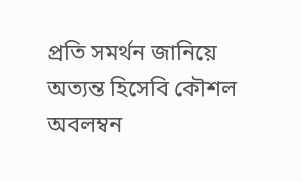প্রতি সমর্থন জানিয়ে অত্যন্ত হিসেবি কৌশল অবলম্বন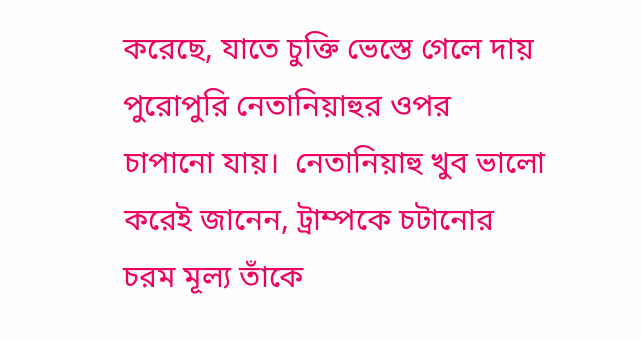করেছে, যাতে চুক্তি ভেস্তে গেলে দায় পুরোপুরি নেতানিয়াহুর ওপর চাপানো যায়।  নেতানিয়াহু খুব ভালো করেই জানেন, ট্রাম্পকে চটানোর চরম মূল্য তাঁকে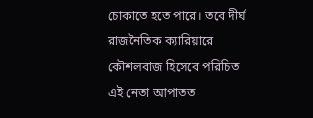চোকাতে হতে পারে। তবে দীর্ঘ রাজনৈতিক ক্যারিয়ারে কৌশলবাজ হিসেবে পরিচিত এই নেতা আপাতত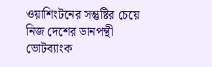ওয়াশিংটনের সন্তুষ্টির চেয়ে নিজ দেশের ডানপন্থী ভোটব্যাংক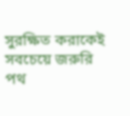সুরক্ষিত করাকেই সবচেয়ে জরুরি পথ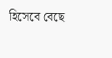হিসেবে বেছে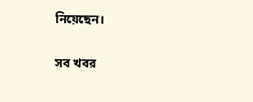নিয়েছেন।

সব খবর